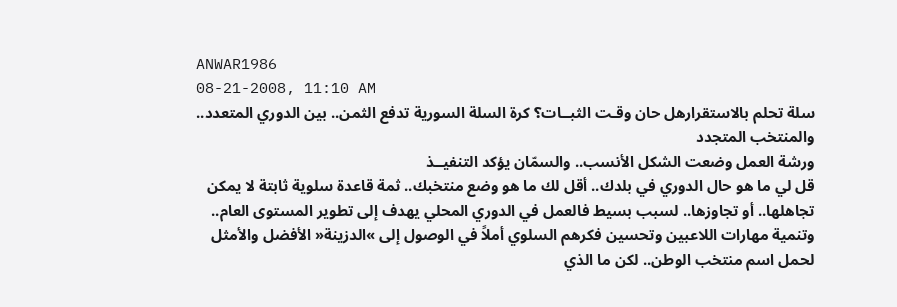ANWAR1986
08-21-2008, 11:10 AM
سلة تحلم بالاستقرارهل حان وقـت الثبــات؟ كرة السلة السورية تدفع الثمن.. بين الدوري المتعدد.. والمنتخب المتجدد
ورشة العمل وضعت الشكل الأنسب.. والسمّان يؤكد التنفيــذ
قل لي ما هو حال الدوري في بلدك.. أقل لك ما هو وضع منتخبك.. ثمة قاعدة سلوية ثابتة لا يمكن تجاهلها.. أو تجاوزها.. لسبب بسيط فالعمل في الدوري المحلي يهدف إلى تطوير المستوى العام.. وتنمية مهارات اللاعبين وتحسين فكرهم السلوي أملاً في الوصول إلى »الدزينة« الأفضل والأمثل لحمل اسم منتخب الوطن.. لكن ما الذي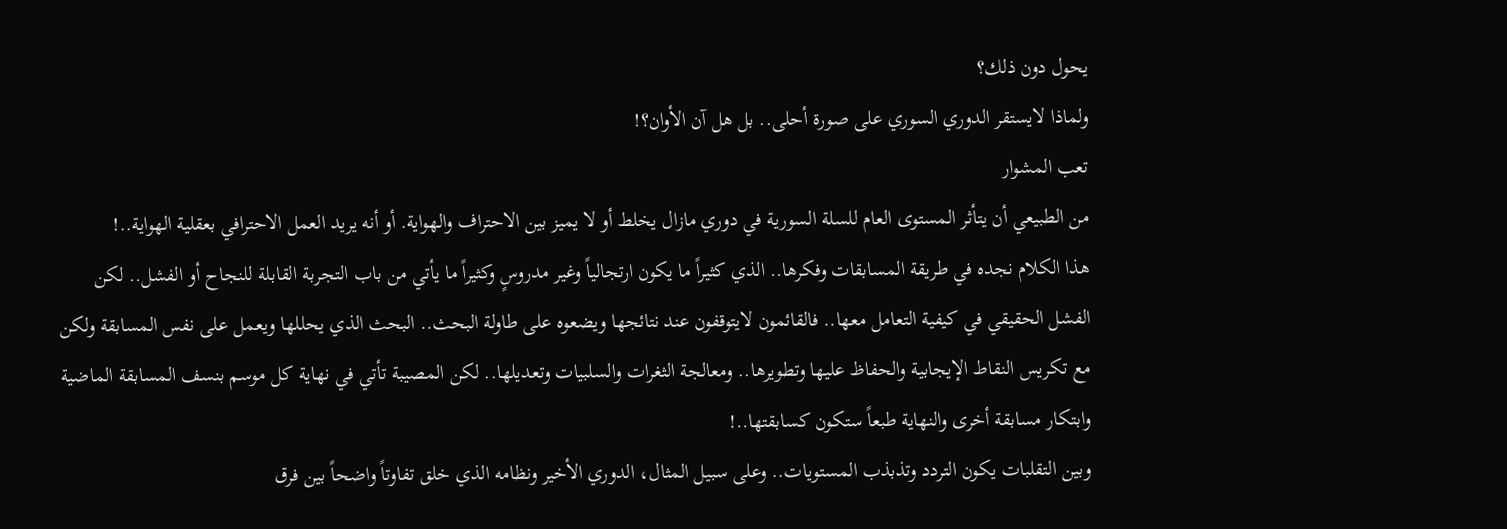يحول دون ذلك؟
ولماذا لايستقر الدوري السوري على صورة أحلى.. بل هل آن الأوان؟!
تعب المشوار
من الطبيعي أن يتأثر المستوى العام للسلة السورية في دوري مازال يخلط أو لا يميز بين الاحتراف والهواية. أو أنه يريد العمل الاحترافي بعقلية الهواية..!
هذا الكلام نجده في طريقة المسابقات وفكرها.. الذي كثيراً ما يكون ارتجالياً وغير مدروسٍ وكثيراً ما يأتي من باب التجربة القابلة للنجاح أو الفشل.. لكن الفشل الحقيقي في كيفية التعامل معها.. فالقائمون لايتوقفون عند نتائجها ويضعوه على طاولة البحث.. البحث الذي يحللها ويعمل على نفس المسابقة ولكن مع تكريس النقاط الإيجابية والحفاظ عليها وتطويرها.. ومعالجة الثغرات والسلبيات وتعديلها.. لكن المصيبة تأتي في نهاية كل موسم بنسف المسابقة الماضية وابتكار مسابقة أخرى والنهاية طبعاً ستكون كسابقتها..!
وبين التقلبات يكون التردد وتذبذب المستويات.. وعلى سبيل المثال، الدوري الأخير ونظامه الذي خلق تفاوتاً واضحاً بين فرق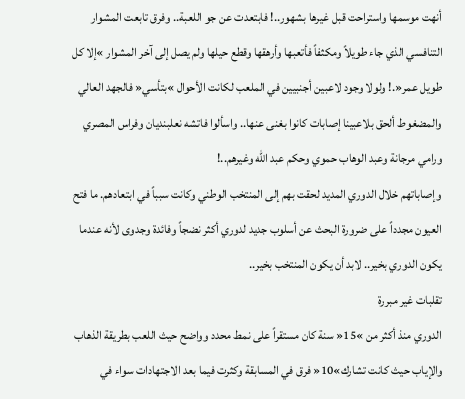أنهت موسمها واستراحت قبل غيرها بشهور..! فابتعدت عن جو اللعبة.. وفرق تابعت المشوار التنافسي الذي جاء طويلاً ومكثفاً فأتعبها وأرهقها وقطع حيلها ولم يصل إلى آخر المشوار »إلا كل طويل عمر«.! ولولا وجود لاعبين أجنبيين في الملعب لكانت الأحوال »بتأسي« فالجهد العالي والمضغوط ألحق بلاعبينا إصابات كانوا بغنى عنها.. واسألوا فاتشه نعلبنديان وفراس المصري ورامي مرجانة وعبد الوهاب حموي وحكم عبد الله وغيرهم..!
وإصاباتهم خلال الدوري المديد لحقت بهم إلى المنتخب الوطني وكانت سبباً في ابتعادهم. ما فتح العيون مجدداً على ضرورة البحث عن أسلوب جديد لدوري أكثر نضجاً وفائدة وجدوى لأنه عندما يكون الدوري بخير.. لابد أن يكون المنتخب بخير..
تقلبات غير مبررة
الدوري منذ أكثر من »15« سنة كان مستقراً على نمط محدد وواضح حيث اللعب بطريقة الذهاب والإياب حيث كانت تشارك»10« فرق في المسابقة وكثرت فيما بعد الاجتهادات سواء في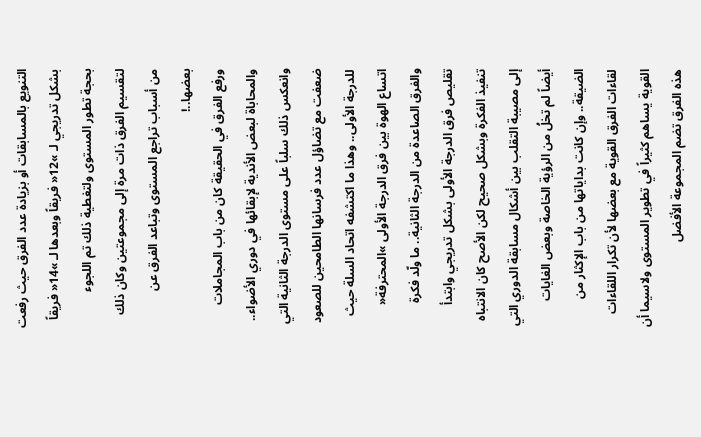التنويع بالمسابقات أو بزيادة عدد الفرق حيث رفعت بشكل تدريجي لـ »12« فريقاً وبعدها لـ »14« فريقاً بحجة تطور المستوى ولتغطية ذلك تم اللجوء لتقسيم الفرق ذات مرة إلى مجموعتين وكان ذلك من أسباب تراجع المستوى وتباعد الفرق عن بعضها..!
ورفع الفرق في الحقيقة كان من باب المجاملات والمحاباة لبعض الأندية لإبقائها في دوري الأضواء.. وانعكس ذلك سلباً على مستوى الدرجة الثانية التي ضعفت مع تضاؤل عدد فرسانها الطامحين للصعود للدرجة الأولى.. وهذا ما اكتشفه اتحاد السلة حيث اتساع الهوة بين فرق الدرجة الأولى »المحترفة« والفرق الصاعدة من الدرجة الثانية.. ما ولّد فكرة تقليص فرق الدرجة الأولى بشكل تدريجي وابتدأ تنفيذ الفكرة وبشكل صحيح لكن الأصح كان الانتباه إلى مصيبة التقلب بين أشكال مسابقة الدوري التي أيضاً لم تخلُ من الرؤية الخاصة وبعض الغايات الضيقة.. وإن كانت بداياتها من باب الإكثار من لقاءات الفرق القوية مع بعضها لأن تكرار اللقاءات القوية يساهم كثيراً في تطوير المستوى ولاسيما أن هذه الفرق تضم المجموعة الأفضل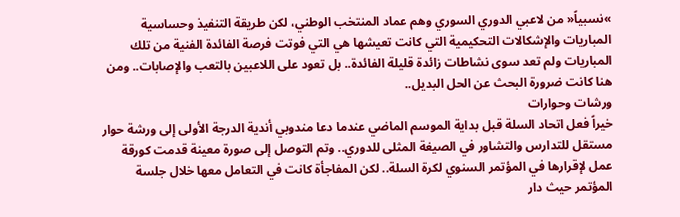»نسبياً« من لاعبي الدوري السوري وهم عماد المنتخب الوطني، لكن طريقة التنفيذ وحساسية المباريات والإشكالات التحكيمية التي كانت تعيشها هي التي فوتت فرصة الفائدة الفنية من تلك المباريات ولم تعد سوى نشاطات زائدة قليلة الفائدة.. بل تعود على اللاعبين بالتعب والإصابات.. ومن هنا كانت ضرورة البحث عن الحل البديل..
ورشات وحوارات
خيراً فعل اتحاد السلة قبل بداية الموسم الماضي عندما دعا مندوبي أندية الدرجة الأولى إلى ورشة حوار مستقل للتدارس والتشاور في الصيغة المثلى للدوري.. وتم التوصل إلى صورة معينة قدمت كورقة عمل لإقرارها في المؤتمر السنوي لكرة السلة.. لكن المفاجأة كانت في التعامل معها خلال جلسة المؤتمر حيث دار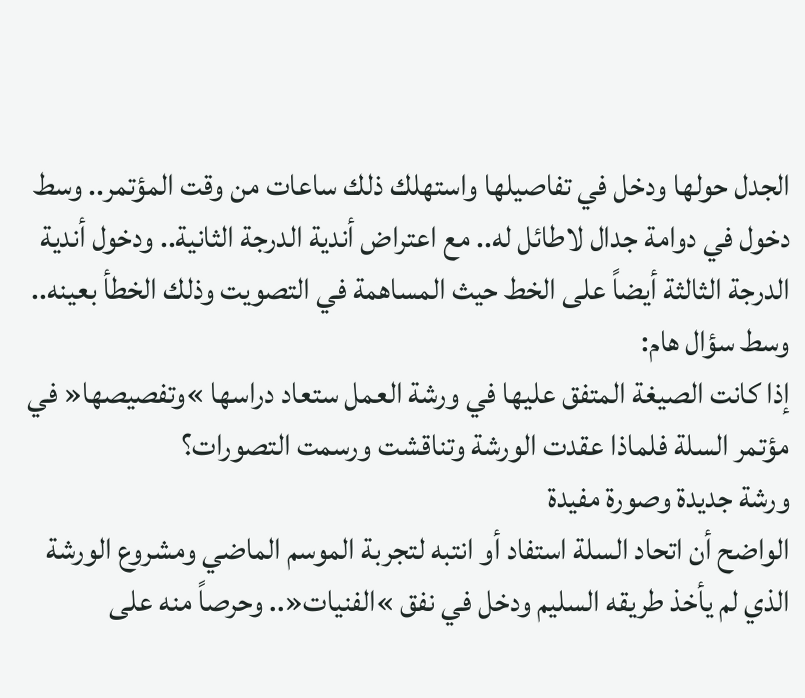الجدل حولها ودخل في تفاصيلها واستهلك ذلك ساعات من وقت المؤتمر.. وسط دخول في دوامة جدال لاطائل له.. مع اعتراض أندية الدرجة الثانية.. ودخول أندية الدرجة الثالثة أيضاً على الخط حيث المساهمة في التصويت وذلك الخطأ بعينه.. وسط سؤال هام:
إذا كانت الصيغة المتفق عليها في ورشة العمل ستعاد دراسها »وتفصيصها« في مؤتمر السلة فلماذا عقدت الورشة وتناقشت ورسمت التصورات؟
ورشة جديدة وصورة مفيدة
الواضح أن اتحاد السلة استفاد أو انتبه لتجربة الموسم الماضي ومشروع الورشة الذي لم يأخذ طريقه السليم ودخل في نفق »الفنيات«.. وحرصاً منه على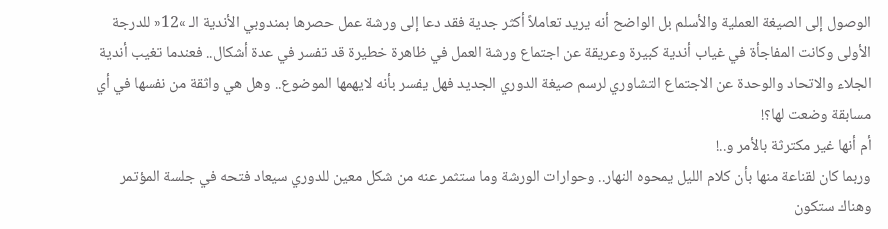الوصول إلى الصيغة العملية والأسلم بل الواضح أنه يريد تعاملاً أكثر جدية فقد دعا إلى ورشة عمل حصرها بمندوبي الأندية الـ »12« للدرجة الأولى وكانت المفاجأة في غياب أندية كبيرة وعريقة عن اجتماع ورشة العمل في ظاهرة خطيرة قد تفسر في عدة أشكال.. فعندما تغيب أندية الجلاء والاتحاد والوحدة عن الاجتماع التشاوري لرسم صيغة الدوري الجديد فهل يفسر بأنه لايهمها الموضوع.. وهل هي واثقة من نفسها في أي مسابقة وضعت لها؟!
أم أنها غير مكترثة بالأمر و..!
وربما كان لقناعة منها بأن كلام الليل يمحوه النهار.. وحوارات الورشة وما ستثمر عنه من شكل معين للدوري سيعاد فتحه في جلسة المؤتمر وهناك ستكون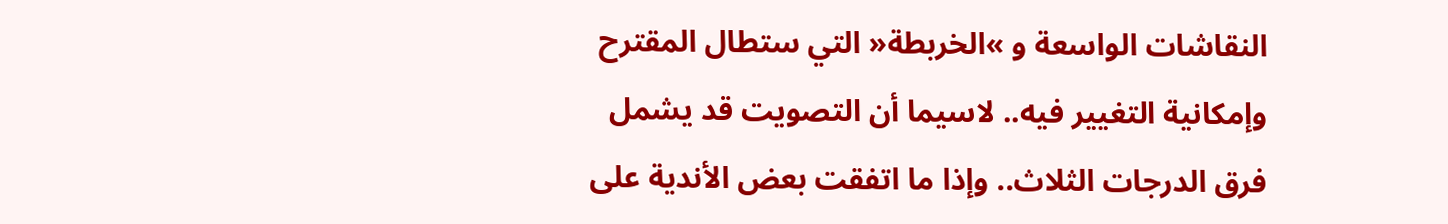النقاشات الواسعة و »الخربطة« التي ستطال المقترح وإمكانية التغيير فيه.. لاسيما أن التصويت قد يشمل فرق الدرجات الثلاث.. وإذا ما اتفقت بعض الأندية على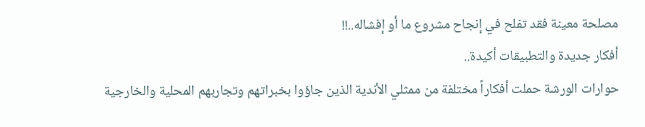مصلحة معينة فقد تفلح في إنجاح مشروع ما أو إفشاله..!!
أفكار جديدة والتطبيقات أكيدة..
حوارات الورشة حملت أفكاراً مختلفة من ممثلي الأندية الذين جاؤوا بخبراتهم وتجاربهم المحلية والخارجية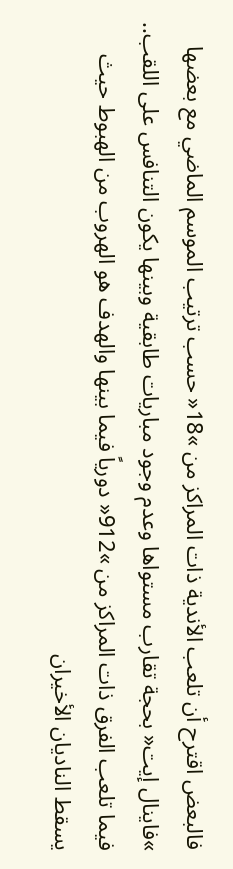فالبعض اقترح أن تلعب الأندية ذات المراكز من »18« حسب ترتيب الموسم الماضي مع بعضها »فاينال إيت« بحجة تقارب مستواها وعدم وجود مباريات طابقية وبينها يكون التنافس على اللقب.. فيما تلعب الفرق ذات المراكز من »912« دورياً فيما بينها والهدف هو الهروب من الهبوط حيث يسقط الناديان الأخيران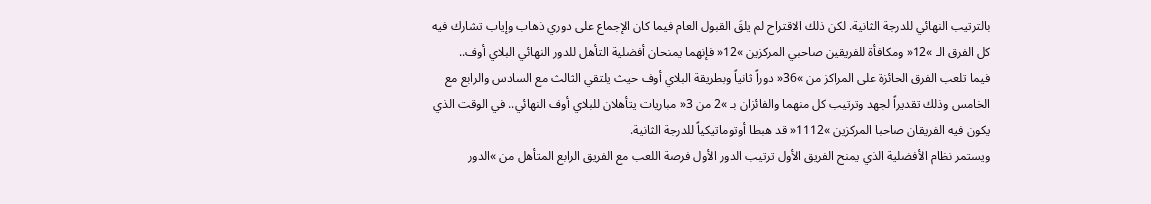بالترتيب النهائي للدرجة الثانية. لكن ذلك الاقتراح لم يلقَ القبول العام فيما كان الإجماع على دوري ذهاب وإياب تشارك فيه كل الفرق الـ »12« ومكافأة للفريقين صاحبي المركزين »12« فإنهما يمنحان أفضلية التأهل للدور النهائي البلاي أوف..
فيما تلعب الفرق الحائزة على المراكز من »36« دوراً ثانياً وبطريقة البلاي أوف حيث يلتقي الثالث مع السادس والرابع مع الخامس وذلك تقديراً لجهد وترتيب كل منهما والفائزان بـ »2 من 3« مباريات يتأهلان للبلاي أوف النهائي.. في الوقت الذي يكون فيه الفريقان صاحبا المركزين »1112« قد هبطا أوتوماتيكياً للدرجة الثانية.
ويستمر نظام الأفضلية الذي يمنح الفريق الأول ترتيب الدور الأول فرصة اللعب مع الفريق الرابع المتأهل من »الدور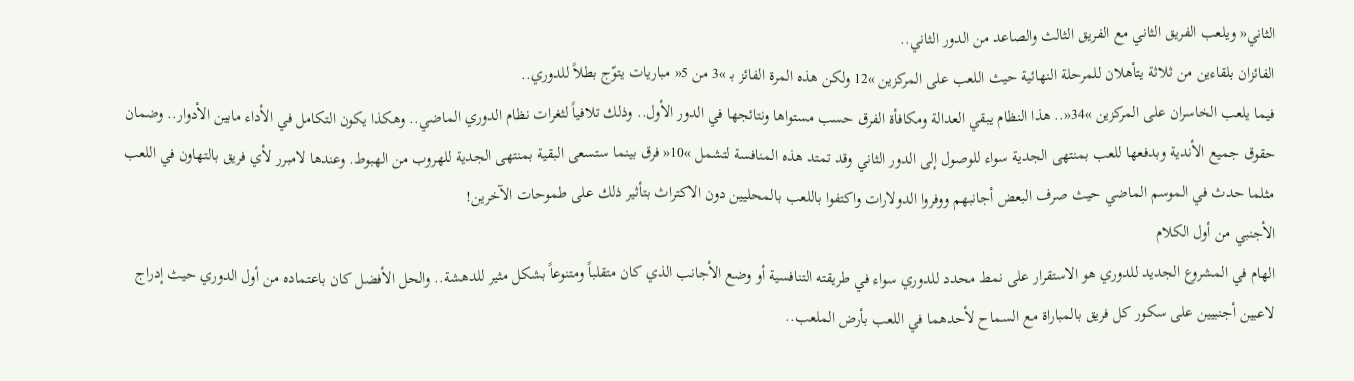الثاني« ويلعب الفريق الثاني مع الفريق الثالث والصاعد من الدور الثاني..
الفائزان بلقاءين من ثلاثة يتأهلان للمرحلة النهائية حيث اللعب على المركزين »12 ولكن هذه المرة الفائز بـ »3 من 5« مباريات يتوّج بطلاً للدوري..
فيما يلعب الخاسران على المركزين »34«.. هذا النظام يبقي العدالة ومكافأة الفرق حسب مستواها ونتائجها في الدور الأول.. وذلك تلافياً لثغرات نظام الدوري الماضي.. وهكذا يكون التكامل في الأداء مابين الأدوار.. وضمان حقوق جميع الأندية وبدفعها للعب بمنتهى الجدية سواء للوصول إلى الدور الثاني وقد تمتد هذه المنافسة لتشمل »10« فرق بينما ستسعى البقية بمنتهى الجدية للهروب من الهبوط. وعندها لامبرر لأي فريق بالتهاون في اللعب مثلما حدث في الموسم الماضي حيث صرف البعض أجانبهم ووفروا الدولارات واكتفوا باللعب بالمحليين دون الاكتراث بتأثير ذلك على طموحات الآخرين!
الأجنبي من أول الكلام
الهام في المشروع الجديد للدوري هو الاستقرار على نمط محدد للدوري سواء في طريقته التنافسية أو وضع الأجانب الذي كان متقلباً ومتنوعاً بشكل مثير للدهشة.. والحل الأفضل كان باعتماده من أول الدوري حيث إدراج لاعبين أجنبيين على سكور كل فريق بالمباراة مع السماح لأحدهما في اللعب بأرض الملعب..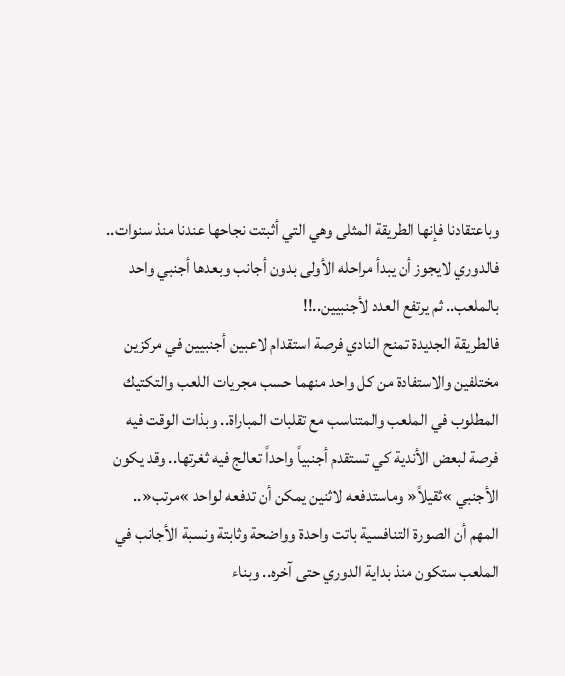وباعتقادنا فإنها الطريقة المثلى وهي التي أثبتت نجاحها عندنا منذ سنوات.. فالدوري لايجوز أن يبدأ مراحله الأولى بدون أجانب وبعدها أجنبي واحد بالملعب.. ثم يرتفع العدد لأجنبيين..!!
فالطريقة الجديدة تمنح النادي فرصة استقدام لاعبين أجنبيين في مركزين مختلفين والاستفادة من كل واحد منهما حسب مجريات اللعب والتكتيك المطلوب في الملعب والمتناسب مع تقلبات المباراة.. وبذات الوقت فيه فرصة لبعض الأندية كي تستقدم أجنبياً واحداً تعالج فيه ثغرتها.. وقد يكون الأجنبي »ثقيلاً« وماستدفعه لاثنين يمكن أن تدفعه لواحد »مرتب«..
المهم أن الصورة التنافسية باتت واحدة وواضحة وثابتة ونسبة الأجانب في الملعب ستكون منذ بداية الدوري حتى آخره.. وبناء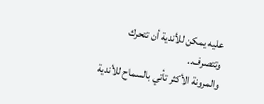عليه يمكن للأندية أن تتحرك وتتصرف..
والمرونة الأكثر تأتي بالسماح للأندية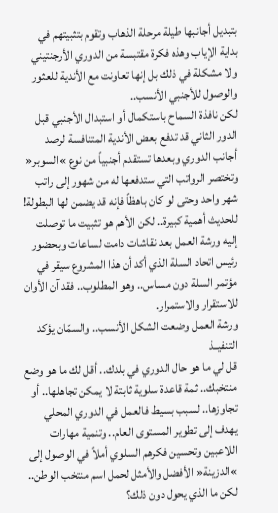بتبديل أجانبها طيلة مرحلة الذهاب وتقوم بتثبيتهم في بداية الإياب وهذه فكرة مقتبسة من الدوري الأرجنتيني ولا مشكلة في ذلك بل إنها تعاونت مع الأندية للعثور والوصول للأجنبي الأنسب..
لكن نافذة السماح باستكمال أو استبدال الأجنبي قبل الدور الثاني قد تدفع بعض الأندية المتنافسة لرصد أجانب الدوري وبعدها تستقدم أجنبياً من نوع »السوبر« وتختصر الرواتب التي ستدفعها له من شهور إلى راتب شهر واحد وحتى لو كان باهظاً فإنه قد يضمن لها البطولة! للحديث أهمية كبيرة.. لكن الأهم هو تثبيت ما توصلت إليه ورشة العمل بعد نقاشات دامت لساعات وبحضور رئيس اتحاد السلة الذي أكد أن هذا المشروع سيقر في مؤتمر السلة دون مساس.. وهو المطلوب.. فقد آن الأوان للاستقرار والاستمرار.
ورشة العمل وضعت الشكل الأنسب.. والسمّان يؤكد التنفيــذ
قل لي ما هو حال الدوري في بلدك.. أقل لك ما هو وضع منتخبك.. ثمة قاعدة سلوية ثابتة لا يمكن تجاهلها.. أو تجاوزها.. لسبب بسيط فالعمل في الدوري المحلي يهدف إلى تطوير المستوى العام.. وتنمية مهارات اللاعبين وتحسين فكرهم السلوي أملاً في الوصول إلى »الدزينة« الأفضل والأمثل لحمل اسم منتخب الوطن.. لكن ما الذي يحول دون ذلك؟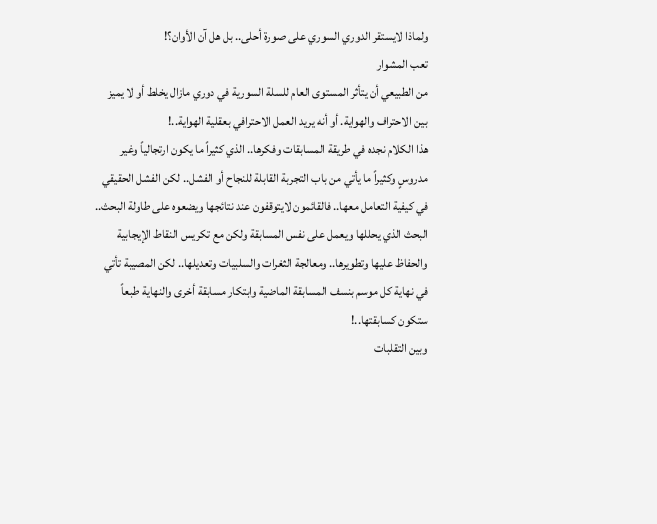ولماذا لايستقر الدوري السوري على صورة أحلى.. بل هل آن الأوان؟!
تعب المشوار
من الطبيعي أن يتأثر المستوى العام للسلة السورية في دوري مازال يخلط أو لا يميز بين الاحتراف والهواية. أو أنه يريد العمل الاحترافي بعقلية الهواية..!
هذا الكلام نجده في طريقة المسابقات وفكرها.. الذي كثيراً ما يكون ارتجالياً وغير مدروسٍ وكثيراً ما يأتي من باب التجربة القابلة للنجاح أو الفشل.. لكن الفشل الحقيقي في كيفية التعامل معها.. فالقائمون لايتوقفون عند نتائجها ويضعوه على طاولة البحث.. البحث الذي يحللها ويعمل على نفس المسابقة ولكن مع تكريس النقاط الإيجابية والحفاظ عليها وتطويرها.. ومعالجة الثغرات والسلبيات وتعديلها.. لكن المصيبة تأتي في نهاية كل موسم بنسف المسابقة الماضية وابتكار مسابقة أخرى والنهاية طبعاً ستكون كسابقتها..!
وبين التقلبات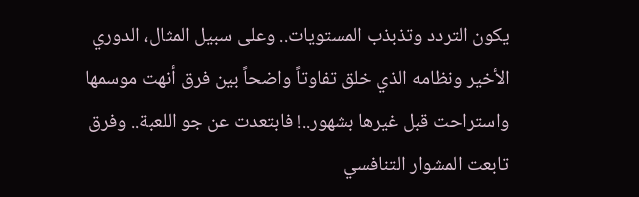يكون التردد وتذبذب المستويات.. وعلى سبيل المثال، الدوري الأخير ونظامه الذي خلق تفاوتاً واضحاً بين فرق أنهت موسمها واستراحت قبل غيرها بشهور..! فابتعدت عن جو اللعبة.. وفرق تابعت المشوار التنافسي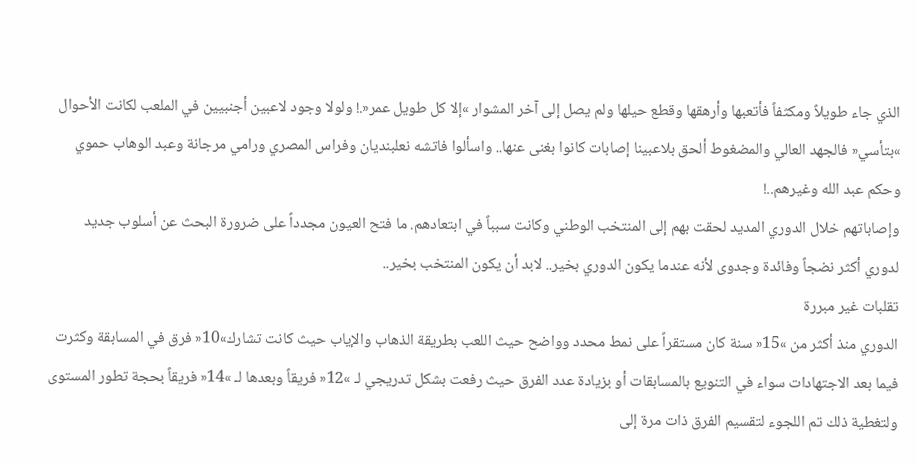الذي جاء طويلاً ومكثفاً فأتعبها وأرهقها وقطع حيلها ولم يصل إلى آخر المشوار »إلا كل طويل عمر«.! ولولا وجود لاعبين أجنبيين في الملعب لكانت الأحوال »بتأسي« فالجهد العالي والمضغوط ألحق بلاعبينا إصابات كانوا بغنى عنها.. واسألوا فاتشه نعلبنديان وفراس المصري ورامي مرجانة وعبد الوهاب حموي وحكم عبد الله وغيرهم..!
وإصاباتهم خلال الدوري المديد لحقت بهم إلى المنتخب الوطني وكانت سبباً في ابتعادهم. ما فتح العيون مجدداً على ضرورة البحث عن أسلوب جديد لدوري أكثر نضجاً وفائدة وجدوى لأنه عندما يكون الدوري بخير.. لابد أن يكون المنتخب بخير..
تقلبات غير مبررة
الدوري منذ أكثر من »15« سنة كان مستقراً على نمط محدد وواضح حيث اللعب بطريقة الذهاب والإياب حيث كانت تشارك»10« فرق في المسابقة وكثرت فيما بعد الاجتهادات سواء في التنويع بالمسابقات أو بزيادة عدد الفرق حيث رفعت بشكل تدريجي لـ »12« فريقاً وبعدها لـ »14« فريقاً بحجة تطور المستوى ولتغطية ذلك تم اللجوء لتقسيم الفرق ذات مرة إلى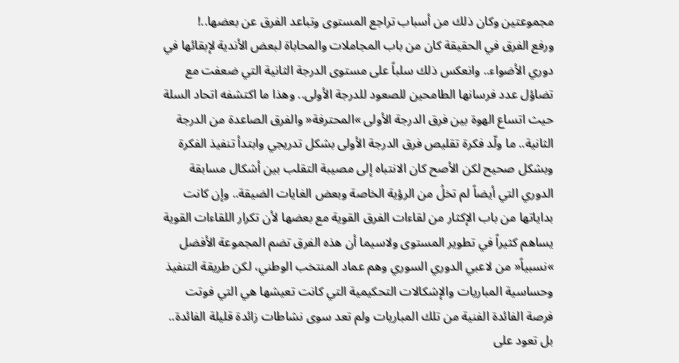مجموعتين وكان ذلك من أسباب تراجع المستوى وتباعد الفرق عن بعضها..!
ورفع الفرق في الحقيقة كان من باب المجاملات والمحاباة لبعض الأندية لإبقائها في دوري الأضواء.. وانعكس ذلك سلباً على مستوى الدرجة الثانية التي ضعفت مع تضاؤل عدد فرسانها الطامحين للصعود للدرجة الأولى.. وهذا ما اكتشفه اتحاد السلة حيث اتساع الهوة بين فرق الدرجة الأولى »المحترفة« والفرق الصاعدة من الدرجة الثانية.. ما ولّد فكرة تقليص فرق الدرجة الأولى بشكل تدريجي وابتدأ تنفيذ الفكرة وبشكل صحيح لكن الأصح كان الانتباه إلى مصيبة التقلب بين أشكال مسابقة الدوري التي أيضاً لم تخلُ من الرؤية الخاصة وبعض الغايات الضيقة.. وإن كانت بداياتها من باب الإكثار من لقاءات الفرق القوية مع بعضها لأن تكرار اللقاءات القوية يساهم كثيراً في تطوير المستوى ولاسيما أن هذه الفرق تضم المجموعة الأفضل »نسبياً« من لاعبي الدوري السوري وهم عماد المنتخب الوطني، لكن طريقة التنفيذ وحساسية المباريات والإشكالات التحكيمية التي كانت تعيشها هي التي فوتت فرصة الفائدة الفنية من تلك المباريات ولم تعد سوى نشاطات زائدة قليلة الفائدة.. بل تعود على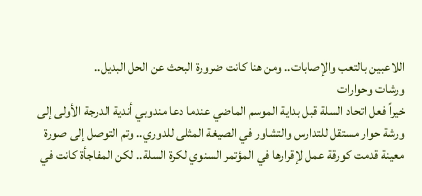اللاعبين بالتعب والإصابات.. ومن هنا كانت ضرورة البحث عن الحل البديل..
ورشات وحوارات
خيراً فعل اتحاد السلة قبل بداية الموسم الماضي عندما دعا مندوبي أندية الدرجة الأولى إلى ورشة حوار مستقل للتدارس والتشاور في الصيغة المثلى للدوري.. وتم التوصل إلى صورة معينة قدمت كورقة عمل لإقرارها في المؤتمر السنوي لكرة السلة.. لكن المفاجأة كانت في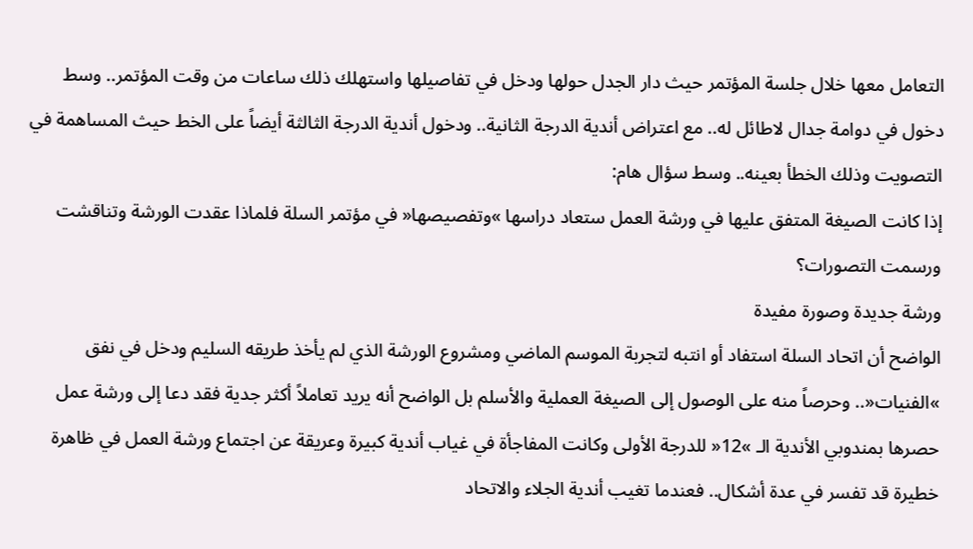التعامل معها خلال جلسة المؤتمر حيث دار الجدل حولها ودخل في تفاصيلها واستهلك ذلك ساعات من وقت المؤتمر.. وسط دخول في دوامة جدال لاطائل له.. مع اعتراض أندية الدرجة الثانية.. ودخول أندية الدرجة الثالثة أيضاً على الخط حيث المساهمة في التصويت وذلك الخطأ بعينه.. وسط سؤال هام:
إذا كانت الصيغة المتفق عليها في ورشة العمل ستعاد دراسها »وتفصيصها« في مؤتمر السلة فلماذا عقدت الورشة وتناقشت ورسمت التصورات؟
ورشة جديدة وصورة مفيدة
الواضح أن اتحاد السلة استفاد أو انتبه لتجربة الموسم الماضي ومشروع الورشة الذي لم يأخذ طريقه السليم ودخل في نفق »الفنيات«.. وحرصاً منه على الوصول إلى الصيغة العملية والأسلم بل الواضح أنه يريد تعاملاً أكثر جدية فقد دعا إلى ورشة عمل حصرها بمندوبي الأندية الـ »12« للدرجة الأولى وكانت المفاجأة في غياب أندية كبيرة وعريقة عن اجتماع ورشة العمل في ظاهرة خطيرة قد تفسر في عدة أشكال.. فعندما تغيب أندية الجلاء والاتحاد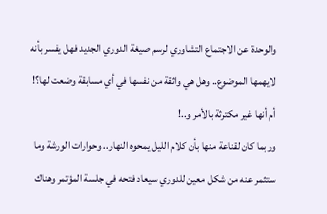والوحدة عن الاجتماع التشاوري لرسم صيغة الدوري الجديد فهل يفسر بأنه لايهمها الموضوع.. وهل هي واثقة من نفسها في أي مسابقة وضعت لها؟!
أم أنها غير مكترثة بالأمر و..!
وربما كان لقناعة منها بأن كلام الليل يمحوه النهار.. وحوارات الورشة وما ستثمر عنه من شكل معين للدوري سيعاد فتحه في جلسة المؤتمر وهناك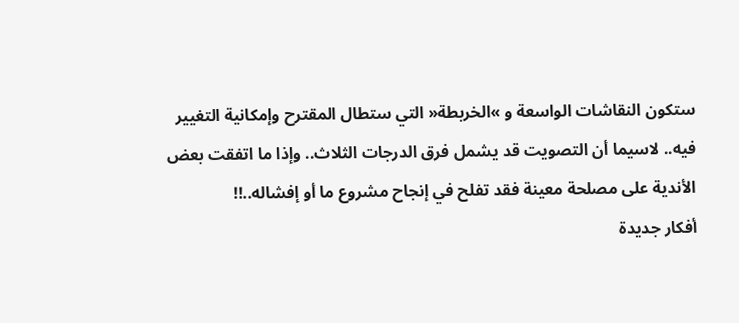ستكون النقاشات الواسعة و »الخربطة« التي ستطال المقترح وإمكانية التغيير فيه.. لاسيما أن التصويت قد يشمل فرق الدرجات الثلاث.. وإذا ما اتفقت بعض الأندية على مصلحة معينة فقد تفلح في إنجاح مشروع ما أو إفشاله..!!
أفكار جديدة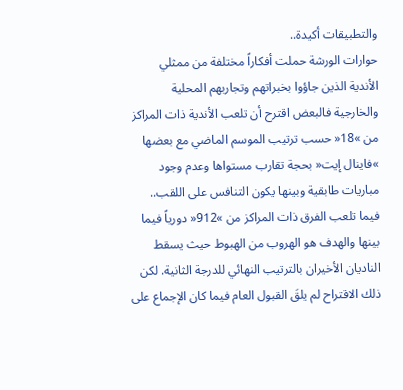والتطبيقات أكيدة..
حوارات الورشة حملت أفكاراً مختلفة من ممثلي الأندية الذين جاؤوا بخبراتهم وتجاربهم المحلية والخارجية فالبعض اقترح أن تلعب الأندية ذات المراكز من »18« حسب ترتيب الموسم الماضي مع بعضها »فاينال إيت« بحجة تقارب مستواها وعدم وجود مباريات طابقية وبينها يكون التنافس على اللقب.. فيما تلعب الفرق ذات المراكز من »912« دورياً فيما بينها والهدف هو الهروب من الهبوط حيث يسقط الناديان الأخيران بالترتيب النهائي للدرجة الثانية. لكن ذلك الاقتراح لم يلقَ القبول العام فيما كان الإجماع على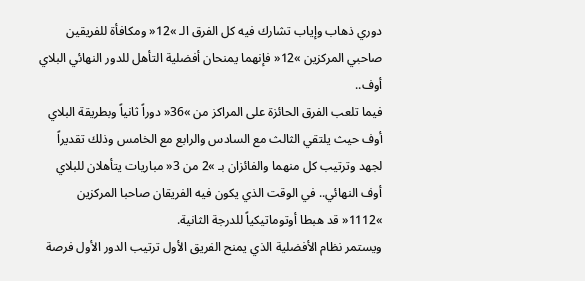دوري ذهاب وإياب تشارك فيه كل الفرق الـ »12« ومكافأة للفريقين صاحبي المركزين »12« فإنهما يمنحان أفضلية التأهل للدور النهائي البلاي أوف..
فيما تلعب الفرق الحائزة على المراكز من »36« دوراً ثانياً وبطريقة البلاي أوف حيث يلتقي الثالث مع السادس والرابع مع الخامس وذلك تقديراً لجهد وترتيب كل منهما والفائزان بـ »2 من 3« مباريات يتأهلان للبلاي أوف النهائي.. في الوقت الذي يكون فيه الفريقان صاحبا المركزين »1112« قد هبطا أوتوماتيكياً للدرجة الثانية.
ويستمر نظام الأفضلية الذي يمنح الفريق الأول ترتيب الدور الأول فرصة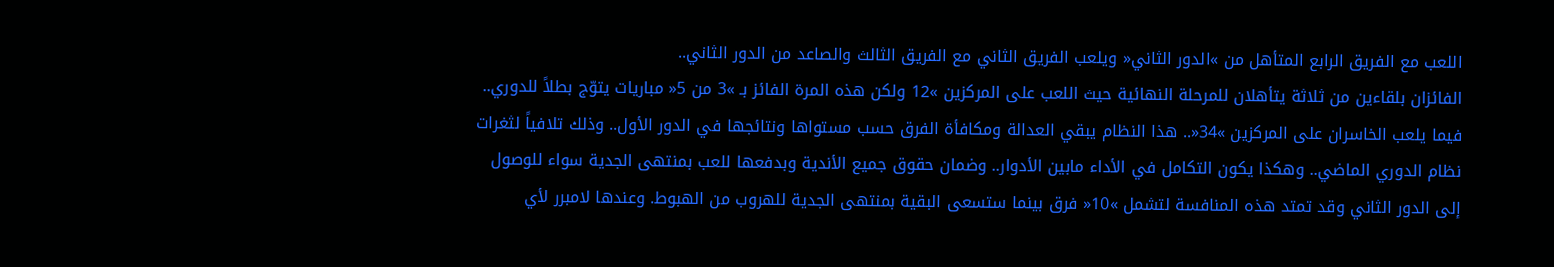اللعب مع الفريق الرابع المتأهل من »الدور الثاني« ويلعب الفريق الثاني مع الفريق الثالث والصاعد من الدور الثاني..
الفائزان بلقاءين من ثلاثة يتأهلان للمرحلة النهائية حيث اللعب على المركزين »12 ولكن هذه المرة الفائز بـ »3 من 5« مباريات يتوّج بطلاً للدوري..
فيما يلعب الخاسران على المركزين »34«.. هذا النظام يبقي العدالة ومكافأة الفرق حسب مستواها ونتائجها في الدور الأول.. وذلك تلافياً لثغرات نظام الدوري الماضي.. وهكذا يكون التكامل في الأداء مابين الأدوار.. وضمان حقوق جميع الأندية وبدفعها للعب بمنتهى الجدية سواء للوصول إلى الدور الثاني وقد تمتد هذه المنافسة لتشمل »10« فرق بينما ستسعى البقية بمنتهى الجدية للهروب من الهبوط. وعندها لامبرر لأي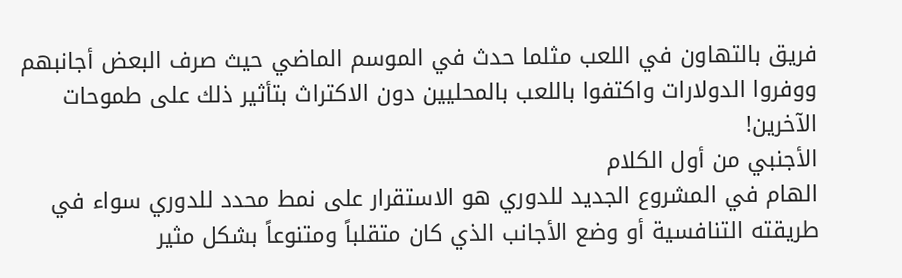فريق بالتهاون في اللعب مثلما حدث في الموسم الماضي حيث صرف البعض أجانبهم ووفروا الدولارات واكتفوا باللعب بالمحليين دون الاكتراث بتأثير ذلك على طموحات الآخرين!
الأجنبي من أول الكلام
الهام في المشروع الجديد للدوري هو الاستقرار على نمط محدد للدوري سواء في طريقته التنافسية أو وضع الأجانب الذي كان متقلباً ومتنوعاً بشكل مثير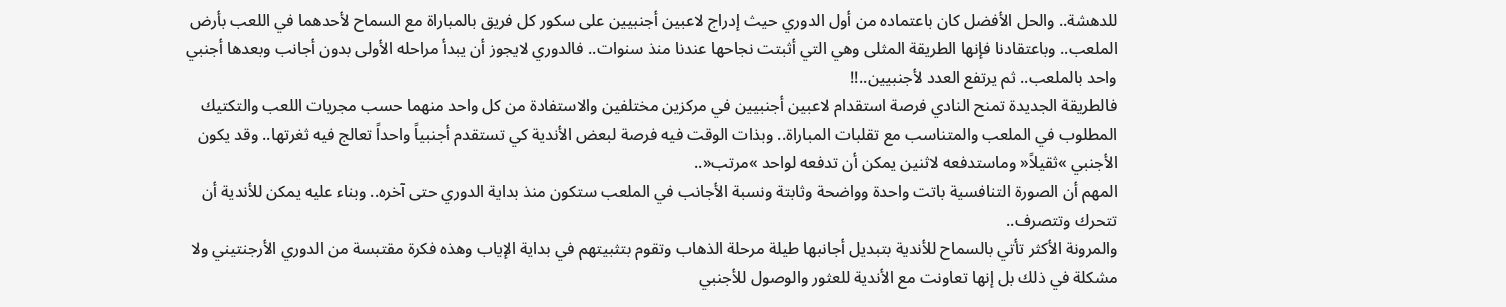للدهشة.. والحل الأفضل كان باعتماده من أول الدوري حيث إدراج لاعبين أجنبيين على سكور كل فريق بالمباراة مع السماح لأحدهما في اللعب بأرض الملعب.. وباعتقادنا فإنها الطريقة المثلى وهي التي أثبتت نجاحها عندنا منذ سنوات.. فالدوري لايجوز أن يبدأ مراحله الأولى بدون أجانب وبعدها أجنبي واحد بالملعب.. ثم يرتفع العدد لأجنبيين..!!
فالطريقة الجديدة تمنح النادي فرصة استقدام لاعبين أجنبيين في مركزين مختلفين والاستفادة من كل واحد منهما حسب مجريات اللعب والتكتيك المطلوب في الملعب والمتناسب مع تقلبات المباراة.. وبذات الوقت فيه فرصة لبعض الأندية كي تستقدم أجنبياً واحداً تعالج فيه ثغرتها.. وقد يكون الأجنبي »ثقيلاً« وماستدفعه لاثنين يمكن أن تدفعه لواحد »مرتب«..
المهم أن الصورة التنافسية باتت واحدة وواضحة وثابتة ونسبة الأجانب في الملعب ستكون منذ بداية الدوري حتى آخره.. وبناء عليه يمكن للأندية أن تتحرك وتتصرف..
والمرونة الأكثر تأتي بالسماح للأندية بتبديل أجانبها طيلة مرحلة الذهاب وتقوم بتثبيتهم في بداية الإياب وهذه فكرة مقتبسة من الدوري الأرجنتيني ولا مشكلة في ذلك بل إنها تعاونت مع الأندية للعثور والوصول للأجنبي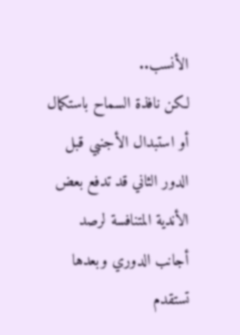الأنسب..
لكن نافذة السماح باستكمال أو استبدال الأجنبي قبل الدور الثاني قد تدفع بعض الأندية المتنافسة لرصد أجانب الدوري وبعدها تستقدم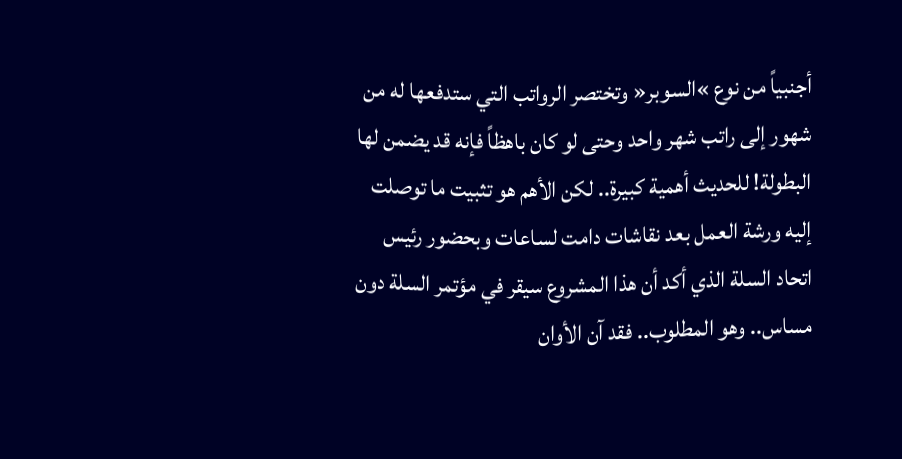أجنبياً من نوع »السوبر« وتختصر الرواتب التي ستدفعها له من شهور إلى راتب شهر واحد وحتى لو كان باهظاً فإنه قد يضمن لها البطولة! للحديث أهمية كبيرة.. لكن الأهم هو تثبيت ما توصلت إليه ورشة العمل بعد نقاشات دامت لساعات وبحضور رئيس اتحاد السلة الذي أكد أن هذا المشروع سيقر في مؤتمر السلة دون مساس.. وهو المطلوب.. فقد آن الأوان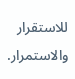للاستقرار والاستمرار.